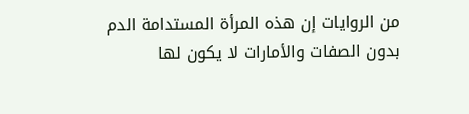من الروايات إن هذه المرأة المستدامة الدم بدون الصفات والأمارات لا يكون لها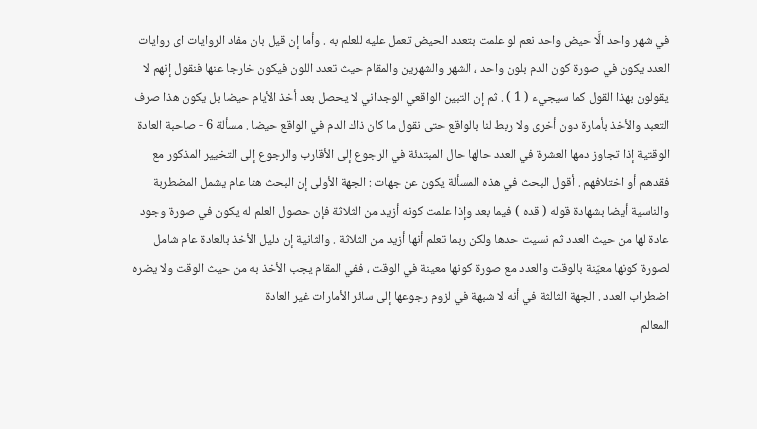في شهر واحد الَّا حيض واحد نعم لو علمت بتعدد الحيض تعمل عليه للعلم به . وأما إن قيل بان مفاد الروايات اى روايات العدد يكون في صورة كون الدم بلون واحد ، الشهر والشهرين والمقام حيث تعدد اللون فيكون خارجا عنها فنقول إنهم لا يقولون بهذا القول كما سيجيء ( 1 ) . ثم إن التبين الواقعي الوجداني لا يحصل بعد أخذ الأيام حيضا بل يكون هذا صرف التعبد والأخذ بأمارة دون أخرى ولا ربط لنا بالواقع حتى نقول ما كان ذاك الدم في الواقع حيضا . مسألة 6 - صاحبة العادة الوقتية إذا تجاوز دمها العشرة في العدد حالها حال المبتدئة في الرجوع إلى الأقارب والرجوع إلى التخيير المذكور مع فقدهم أو اختلافهم . أقول البحث في هذه المسألة يكون عن جهات : الجهة الأولى إن البحث هنا عام يشمل المضطربة والناسية أيضا بشهادة قوله ( قده ) فيما بعد وإذا علمت كونه أزيد من الثلاثة فإن حصول العلم له يكون في صورة وجود عادة لها من حيث العدد ثم نسيت حدها ولكن ربما تعلم أنها أزيد من الثلاثة . والثانية إن دليل الأخذ بالعادة عام شامل لصورة كونها معيّنة بالوقت والعدد مع صورة كونها معينة في الوقت ، ففي المقام يجب الأخذ به من حيث الوقت ولا يضره اضطراب العدد . الجهة الثالثة في أنه لا شبهة في لزوم رجوعها إلى سائر الأمارات غير العادة
المعالم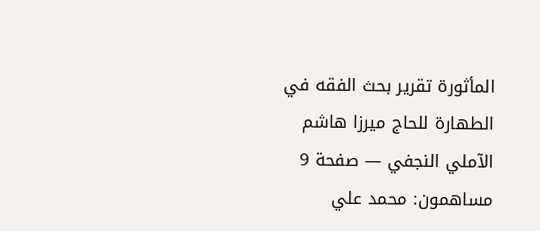المأثورة تقرير بحث الفقه في الطهارة للحاج ميرزا هاشم الآملي النجفي — صفحة 9
مساهمون: محمد علي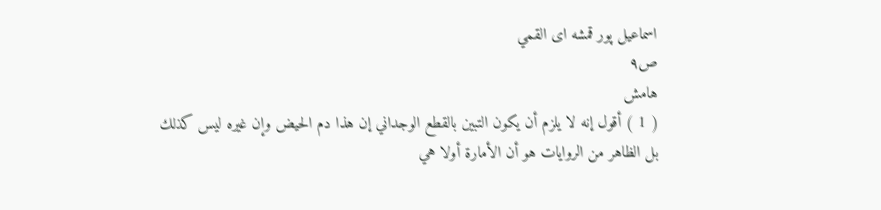اسماعيل پور قمشه اى القمي
ص٩
هامش
( 1 ) أقول إنه لا يلزم أن يكون التبين بالقطع الوجداني إن هذا دم الحيض وإن غيره ليس كذلك بل الظاهر من الروايات هو أن الأمارة أولا هي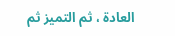العادة ، ثم التميز ثم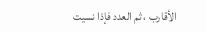الأقارب ، ثم العدد فإذا نسيت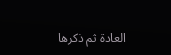العادة ثم ذكرها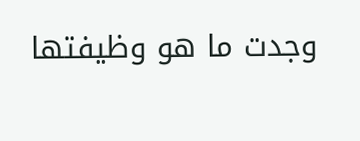وجدت ما هو وظيفتها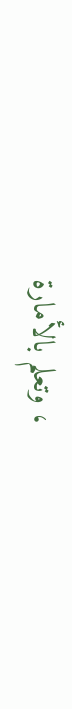، وتعلم بالأمارة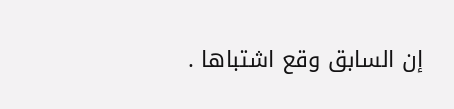إن السابق وقع اشتباها .